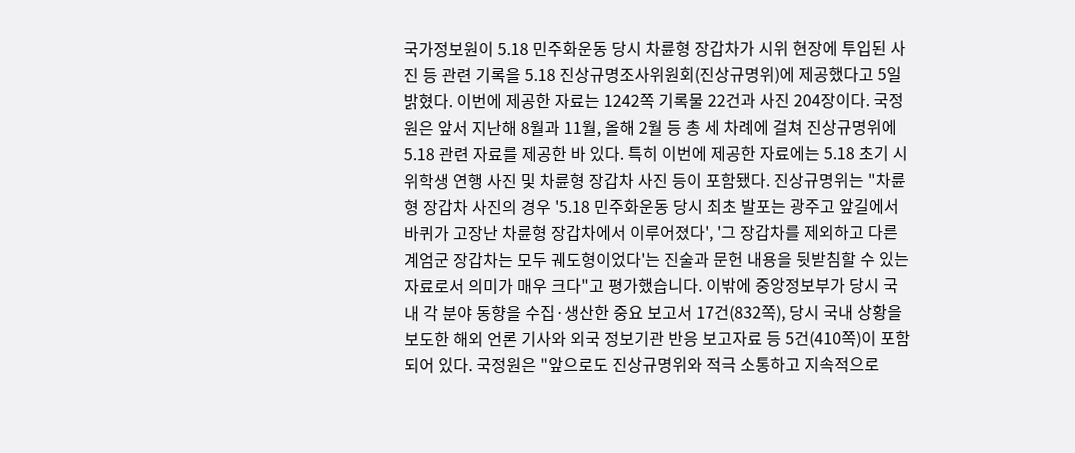국가정보원이 5.18 민주화운동 당시 차륜형 장갑차가 시위 현장에 투입된 사진 등 관련 기록을 5.18 진상규명조사위원회(진상규명위)에 제공했다고 5일 밝혔다. 이번에 제공한 자료는 1242쪽 기록물 22건과 사진 204장이다. 국정원은 앞서 지난해 8월과 11월, 올해 2월 등 총 세 차례에 걸쳐 진상규명위에 5.18 관련 자료를 제공한 바 있다. 특히 이번에 제공한 자료에는 5.18 초기 시위학생 연행 사진 및 차륜형 장갑차 사진 등이 포함됐다. 진상규명위는 "차륜형 장갑차 사진의 경우 '5.18 민주화운동 당시 최초 발포는 광주고 앞길에서 바퀴가 고장난 차륜형 장갑차에서 이루어졌다', '그 장갑차를 제외하고 다른 계엄군 장갑차는 모두 궤도형이었다'는 진술과 문헌 내용을 뒷받침할 수 있는 자료로서 의미가 매우 크다"고 평가했습니다. 이밖에 중앙정보부가 당시 국내 각 분야 동향을 수집·생산한 중요 보고서 17건(832쪽), 당시 국내 상황을 보도한 해외 언론 기사와 외국 정보기관 반응 보고자료 등 5건(410쪽)이 포함되어 있다. 국정원은 "앞으로도 진상규명위와 적극 소통하고 지속적으로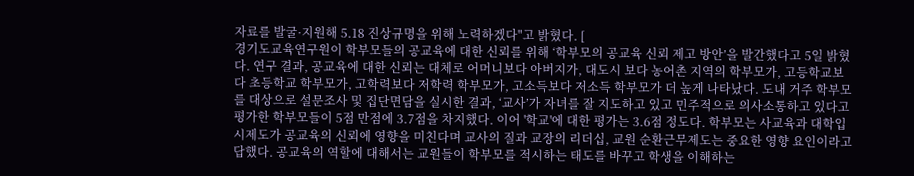자료를 발굴·지원해 5.18 진상규명을 위해 노력하겠다"고 밝혔다. [
경기도교육연구원이 학부모들의 공교육에 대한 신뢰를 위해 ‘학부모의 공교육 신뢰 제고 방안’을 발간했다고 5일 밝혔다. 연구 결과, 공교육에 대한 신뢰는 대체로 어머니보다 아버지가, 대도시 보다 농어촌 지역의 학부모가, 고등학교보다 초등학교 학부모가, 고학력보다 저학력 학부모가, 고소득보다 저소득 학부모가 더 높게 나타났다. 도내 거주 학부모를 대상으로 설문조사 및 집단면담을 실시한 결과, ‘교사’가 자녀를 잘 지도하고 있고 민주적으로 의사소통하고 있다고 평가한 학부모들이 5점 만점에 3.7점을 차지했다. 이어 '학교'에 대한 평가는 3.6점 정도다. 학부모는 사교육과 대학입시제도가 공교육의 신뢰에 영향을 미친다며 교사의 질과 교장의 리더십, 교원 순환근무제도는 중요한 영향 요인이라고 답했다. 공교육의 역할에 대해서는 교원들이 학부모를 적시하는 태도를 바꾸고 학생을 이해하는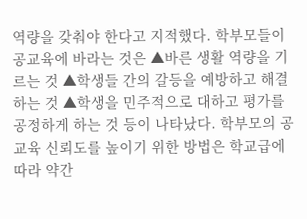역량을 갖춰야 한다고 지적했다. 학부모들이 공교육에 바라는 것은 ▲바른 생활 역량을 기르는 것 ▲학생들 간의 갈등을 예방하고 해결하는 것 ▲학생을 민주적으로 대하고 평가를 공정하게 하는 것 등이 나타났다. 학부모의 공교육 신뢰도를 높이기 위한 방법은 학교급에 따라 약간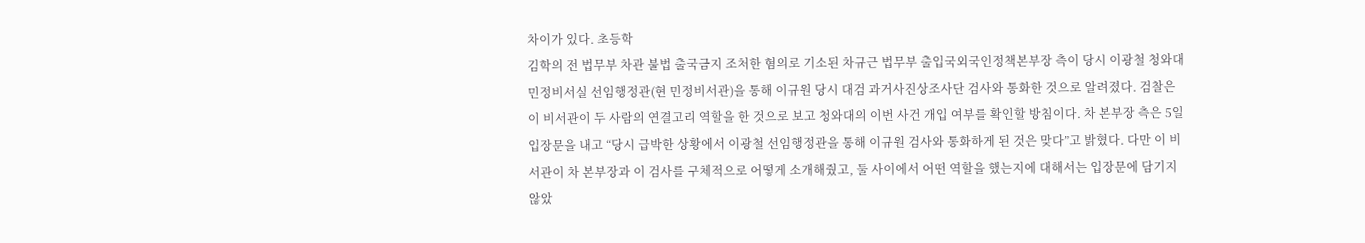차이가 있다. 초등학
김학의 전 법무부 차관 불법 출국금지 조처한 혐의로 기소된 차규근 법무부 출입국외국인정책본부장 측이 당시 이광철 청와대 민정비서실 선임행정관(현 민정비서관)을 통해 이규원 당시 대검 과거사진상조사단 검사와 통화한 것으로 알려졌다. 검찰은 이 비서관이 두 사람의 연결고리 역할을 한 것으로 보고 청와대의 이번 사건 개입 여부를 확인할 방침이다. 차 본부장 측은 5일 입장문을 내고 “당시 급박한 상황에서 이광철 선임행정관을 통해 이규원 검사와 통화하게 된 것은 맞다”고 밝혔다. 다만 이 비서관이 차 본부장과 이 검사를 구체적으로 어떻게 소개해줬고, 둘 사이에서 어떤 역할을 했는지에 대해서는 입장문에 담기지 않았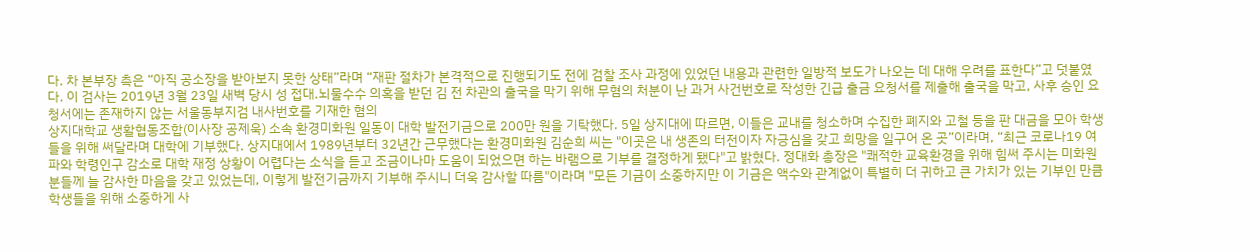다. 차 본부장 측은 “아직 공소장을 받아보지 못한 상태”라며 “재판 절차가 본격적으로 진행되기도 전에 검찰 조사 과정에 있었던 내용과 관련한 일방적 보도가 나오는 데 대해 우려를 표한다”고 덧붙였다. 이 검사는 2019년 3월 23일 새벽 당시 성 접대.뇌물수수 의혹을 받던 김 전 차관의 출국을 막기 위해 무혐의 처분이 난 과거 사건번호로 작성한 긴급 출금 요청서를 제출해 출국을 막고, 사후 승인 요청서에는 존재하지 않는 서울동부지검 내사번호를 기재한 혐의
상지대학교 생활협동조합(이사장 공제욱) 소속 환경미화원 일동이 대학 발전기금으로 200만 원을 기탁했다. 5일 상지대에 따르면, 이들은 교내를 청소하며 수집한 폐지와 고철 등을 판 대금을 모아 학생들을 위해 써달라며 대학에 기부했다. 상지대에서 1989년부터 32년간 근무했다는 환경미화원 김순희 씨는 "이곳은 내 생존의 터전이자 자긍심을 갖고 희망을 일구어 온 곳”이라며, “최근 코로나19 여파와 학령인구 감소로 대학 재정 상황이 어렵다는 소식을 듣고 조금이나마 도움이 되었으면 하는 바램으로 기부를 결정하게 됐다"고 밝혔다. 정대화 총장은 "쾌적한 교육환경을 위해 힘써 주시는 미화원분들께 늘 감사한 마음을 갖고 있었는데, 이렇게 발전기금까지 기부해 주시니 더욱 감사할 따름"이라며 "모든 기금이 소중하지만 이 기금은 액수와 관계없이 특별히 더 귀하고 큰 가치가 있는 기부인 만큼 학생들을 위해 소중하게 사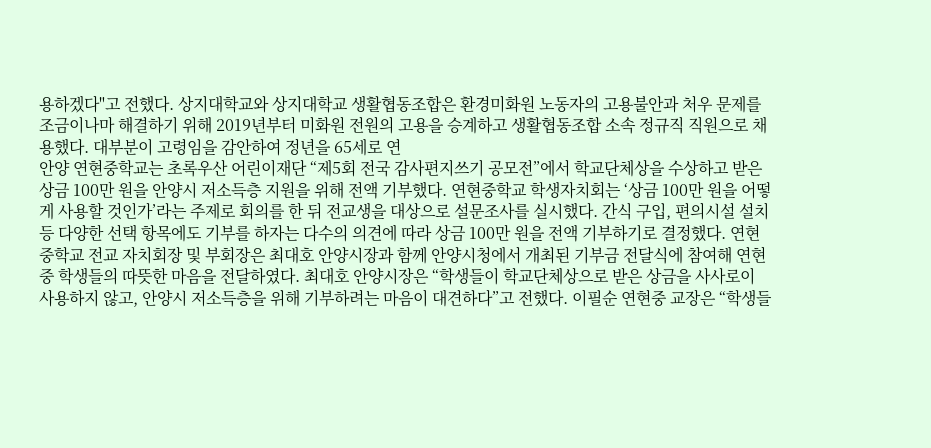용하겠다"고 전했다. 상지대학교와 상지대학교 생활협동조합은 환경미화원 노동자의 고용불안과 처우 문제를 조금이나마 해결하기 위해 2019년부터 미화원 전원의 고용을 승계하고 생활협동조합 소속 정규직 직원으로 채용했다. 대부분이 고령임을 감안하여 정년을 65세로 연
안양 연현중학교는 초록우산 어린이재단 “제5회 전국 감사편지쓰기 공모전”에서 학교단체상을 수상하고 받은 상금 100만 원을 안양시 저소득층 지원을 위해 전액 기부했다. 연현중학교 학생자치회는 ‘상금 100만 원을 어떻게 사용할 것인가’라는 주제로 회의를 한 뒤 전교생을 대상으로 설문조사를 실시했다. 간식 구입, 편의시설 설치 등 다양한 선택 항목에도 기부를 하자는 다수의 의견에 따라 상금 100만 원을 전액 기부하기로 결정했다. 연현중학교 전교 자치회장 및 부회장은 최대호 안양시장과 함께 안양시청에서 개최된 기부금 전달식에 참여해 연현중 학생들의 따뜻한 마음을 전달하였다. 최대호 안양시장은 “학생들이 학교단체상으로 받은 상금을 사사로이 사용하지 않고, 안양시 저소득층을 위해 기부하려는 마음이 대견하다”고 전했다. 이필순 연현중 교장은 “학생들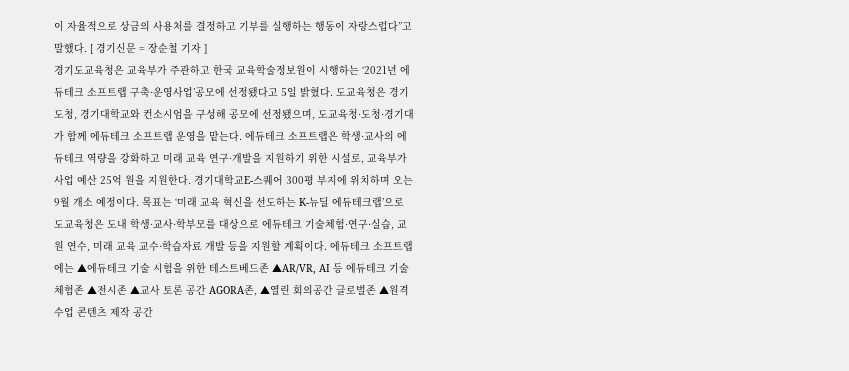이 자율적으로 상금의 사용처를 결정하고 기부를 실행하는 행동이 자랑스럽다”고 말했다. [ 경기신문 = 장순철 기자 ]
경기도교육청은 교육부가 주관하고 한국 교육학술정보원이 시행하는 ‘2021년 에듀테크 소프트랩 구축·운영사업’공모에 선정됐다고 5일 밝혔다. 도교육청은 경기도청, 경기대학교와 컨소시엄을 구성해 공모에 선정됐으며, 도교육청·도청·경기대가 함께 에듀테크 소프트랩 운영을 맡는다. 에듀테크 소프트랩은 학생·교사의 에듀테크 역량을 강화하고 미래 교육 연구·개발을 지원하기 위한 시설로, 교육부가 사업 예산 25억 원을 지원한다. 경기대학교E-스퀘어 300평 부지에 위치하며 오는 9월 개소 예정이다. 목표는 ‘미래 교육 혁신을 선도하는 K-뉴딜 에듀테크랩’으로 도교육청은 도내 학생·교사·학부모를 대상으로 에듀테크 기술체험·연구·실습, 교원 연수, 미래 교육 교수·학습자료 개발 등을 지원할 계획이다. 에듀테크 소프트랩에는 ▲에듀테크 기술 시험을 위한 테스트베드존 ▲AR/VR, AI 등 에듀테크 기술 체험존 ▲전시존 ▲교사 토론 공간 AGORA존, ▲열린 회의공간 글로벌존 ▲원격수업 콘텐츠 제작 공간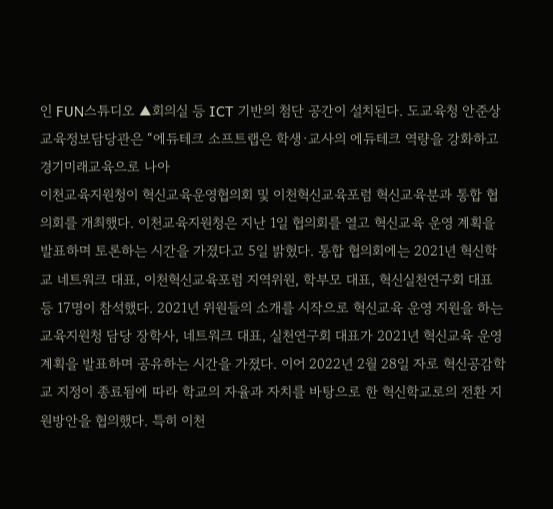인 FUN스튜디오 ▲회의실 등 ICT 기반의 첨단 공간이 설치된다. 도교육청 안준상 교육정보담당관은 “에듀테크 소프트랩은 학생·교사의 에듀테크 역량을 강화하고 경기미래교육으로 나아
이천교육지원청이 혁신교육운영협의회 및 이천혁신교육포럼 혁신교육분과 통합 협의회를 개최했다. 이천교육지원청은 지난 1일 협의회를 열고 혁신교육 운영 계획을 발표하며 토론하는 시간을 가졌다고 5일 밝혔다. 통합 협의회에는 2021년 혁신학교 네트워크 대표, 이천혁신교육포럼 지역위원, 학부모 대표, 혁신실천연구회 대표 등 17명이 참석했다. 2021년 위원들의 소개를 시작으로 혁신교육 운영 지원을 하는 교육지원청 담당 장학사, 네트워크 대표, 실천연구회 대표가 2021년 혁신교육 운영 계획을 발표하며 공유하는 시간을 가졌다. 이어 2022년 2월 28일 자로 혁신공감학교 지정이 종료됨에 따라 학교의 자율과 자치를 바탕으로 한 혁신학교로의 전환 지원방안을 협의했다. 특히 이천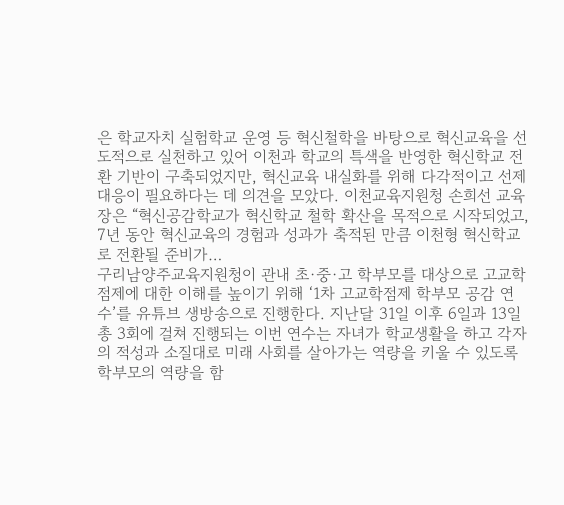은 학교자치 실험학교 운영 등 혁신철학을 바탕으로 혁신교육을 선도적으로 실천하고 있어 이천과 학교의 특색을 반영한 혁신학교 전환 기반이 구축되었지만, 혁신교육 내실화를 위해 다각적이고 선제 대응이 필요하다는 데 의견을 모았다. 이천교육지원청 손희선 교육장은 “혁신공감학교가 혁신학교 철학 확산을 목적으로 시작되었고, 7년 동안 혁신교육의 경험과 성과가 축적된 만큼 이천형 혁신학교로 전환될 준비가…
구리남양주교육지원청이 관내 초·중·고 학부모를 대상으로 고교학점제에 대한 이해를 높이기 위해 ‘1차 고교학점제 학부모 공감 연수’를 유튜브 생방송으로 진행한다. 지난달 31일 이후 6일과 13일 총 3회에 걸쳐 진행되는 이번 연수는 자녀가 학교생활을 하고 각자의 적성과 소질대로 미래 사회를 살아가는 역량을 키울 수 있도록 학부모의 역량을 함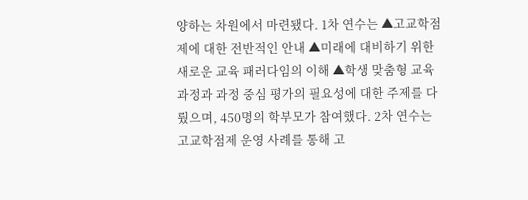양하는 차원에서 마련됐다. 1차 연수는 ▲고교학점제에 대한 전반적인 안내 ▲미래에 대비하기 위한 새로운 교육 패러다임의 이해 ▲학생 맞춤형 교육과정과 과정 중심 평가의 필요성에 대한 주제를 다뤘으며, 450명의 학부모가 참여했다. 2차 연수는 고교학점제 운영 사례를 통해 고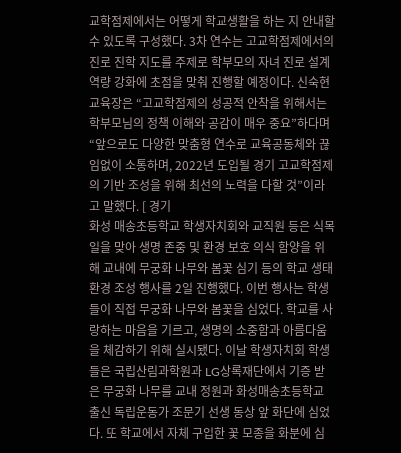교학점제에서는 어떻게 학교생활을 하는 지 안내할 수 있도록 구성했다. 3차 연수는 고교학점제에서의 진로 진학 지도를 주제로 학부모의 자녀 진로 설계 역량 강화에 초점을 맞춰 진행할 예정이다. 신숙현 교육장은 “고교학점제의 성공적 안착을 위해서는 학부모님의 정책 이해와 공감이 매우 중요”하다며 “앞으로도 다양한 맞춤형 연수로 교육공동체와 끊임없이 소통하며, 2022년 도입될 경기 고교학점제의 기반 조성을 위해 최선의 노력을 다할 것”이라고 말했다. [ 경기
화성 매송초등학교 학생자치회와 교직원 등은 식목일을 맞아 생명 존중 및 환경 보호 의식 함양을 위해 교내에 무궁화 나무와 봄꽃 심기 등의 학교 생태 환경 조성 행사를 2일 진행했다. 이번 행사는 학생들이 직접 무궁화 나무와 봄꽃을 심었다. 학교를 사랑하는 마음을 기르고, 생명의 소중함과 아름다움을 체감하기 위해 실시됐다. 이날 학생자치회 학생들은 국립산림과학원과 LG상록재단에서 기증 받은 무궁화 나무를 교내 정원과 화성매송초등학교 출신 독립운동가 조문기 선생 동상 앞 화단에 심었다. 또 학교에서 자체 구입한 꽃 모종을 화분에 심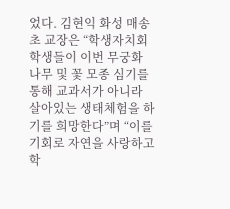었다. 김현익 화성 매송초 교장은 “학생자치회 학생들이 이번 무궁화 나무 및 꽃 모종 심기를 통해 교과서가 아니라 살아있는 생태체험을 하기를 희망한다”며 “이를 기회로 자연을 사랑하고 학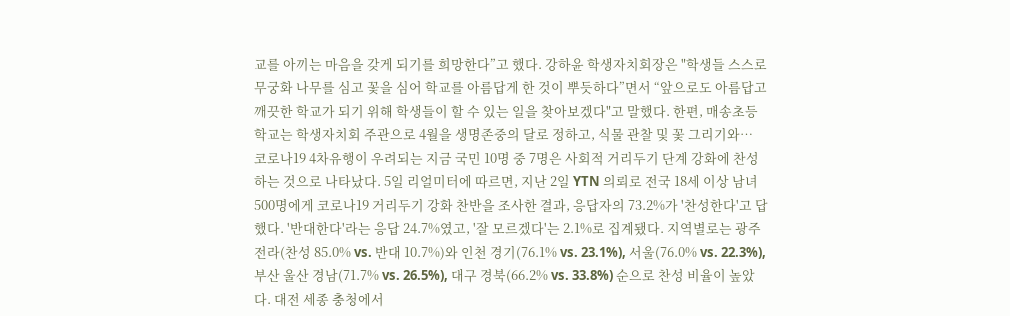교를 아끼는 마음을 갖게 되기를 희망한다”고 했다. 강하윤 학생자치회장은 "학생들 스스로 무궁화 나무를 심고 꽃을 심어 학교를 아름답게 한 것이 뿌듯하다”면서 “앞으로도 아름답고 깨끗한 학교가 되기 위해 학생들이 할 수 있는 일을 찾아보겠다"고 말했다. 한편, 매송초등학교는 학생자치회 주관으로 4월을 생명존중의 달로 정하고, 식물 관찰 및 꽃 그리기와…
코로나19 4차유행이 우려되는 지금 국민 10명 중 7명은 사회적 거리두기 단계 강화에 찬성하는 것으로 나타났다. 5일 리얼미터에 따르면, 지난 2일 YTN 의뢰로 전국 18세 이상 남녀 500명에게 코로나19 거리두기 강화 찬반을 조사한 결과, 응답자의 73.2%가 '찬성한다'고 답했다. '반대한다'라는 응답 24.7%였고, '잘 모르겠다'는 2.1%로 집계됐다. 지역별로는 광주 전라(찬성 85.0% vs. 반대 10.7%)와 인천 경기(76.1% vs. 23.1%), 서울(76.0% vs. 22.3%), 부산 울산 경남(71.7% vs. 26.5%), 대구 경북(66.2% vs. 33.8%) 순으로 찬성 비율이 높았다. 대전 세종 충청에서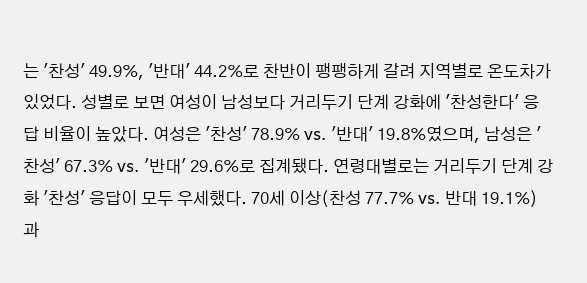는 '찬성' 49.9%, '반대' 44.2%로 찬반이 팽팽하게 갈려 지역별로 온도차가 있었다. 성별로 보면 여성이 남성보다 거리두기 단계 강화에 '찬성한다' 응답 비율이 높았다. 여성은 '찬성' 78.9% vs. '반대' 19.8%였으며, 남성은 '찬성' 67.3% vs. '반대' 29.6%로 집계됐다. 연령대별로는 거리두기 단계 강화 '찬성' 응답이 모두 우세했다. 70세 이상(찬성 77.7% vs. 반대 19.1%)과